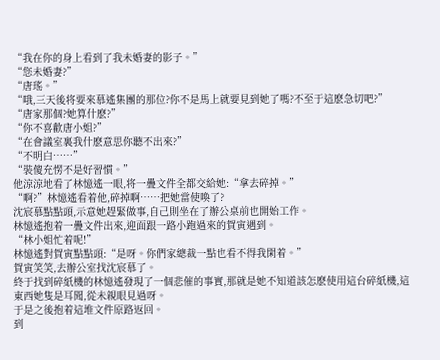“我在你的身上看到了我未婚妻的影子。”
“您未婚妻?”
“唐瑤。”
“哦,三天後将要來慕遙集團的那位?你不是馬上就要見到她了嗎?不至于這麽急切吧?”
“唐家那個?她算什麽?”
“你不喜歡唐小姐?”
“在會議室裏我什麽意思你聽不出來?”
“不明白……”
“裝傻充愣不是好習慣。”
他涼涼地看了林憶遙一眼,将一疊文件全都交給她:“拿去碎掉。”
“啊?”林憶遙看着他,碎掉啊……把她當使喚了?
沈宸慕點點頭,示意她趕緊做事,自己則坐在了辦公桌前也開始工作。
林憶遙抱着一疊文件出來,迎面跟一路小跑過來的賀寅遇到。
“林小姐忙着呢!”
林憶遙對賀寅點點頭:“是呀。你們家總裁一點也看不得我閑着。”
賀寅笑笑,去辦公室找沈宸慕了。
終于找到碎紙機的林憶遙發現了一個悲催的事實,那就是她不知道該怎麽使用這台碎紙機,這東西她隻是耳聞,從未親眼見過呀。
于是之後抱着這堆文件原路返回。
到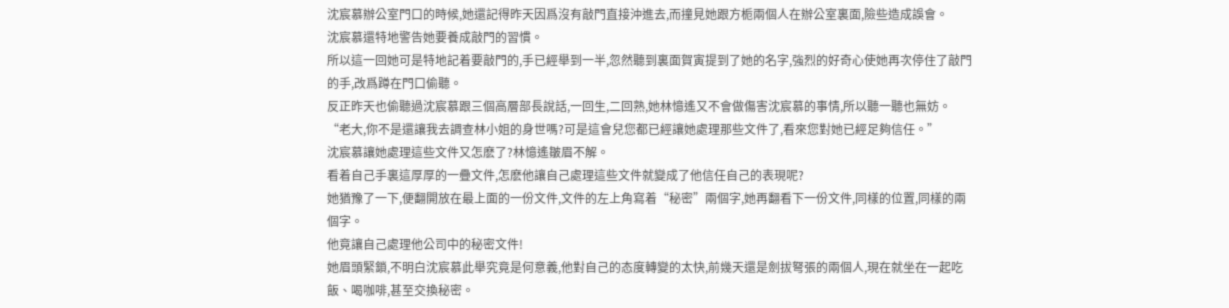沈宸慕辦公室門口的時候,她還記得昨天因爲沒有敲門直接沖進去,而撞見她跟方栀兩個人在辦公室裏面,險些造成誤會。
沈宸慕還特地警告她要養成敲門的習慣。
所以這一回她可是特地記着要敲門的,手已經舉到一半,忽然聽到裏面賀寅提到了她的名字,強烈的好奇心使她再次停住了敲門的手,改爲蹲在門口偷聽。
反正昨天也偷聽過沈宸慕跟三個高層部長說話,一回生,二回熟,她林憶遙又不會做傷害沈宸慕的事情,所以聽一聽也無妨。
“老大,你不是還讓我去調查林小姐的身世嗎?可是這會兒您都已經讓她處理那些文件了,看來您對她已經足夠信任。”
沈宸慕讓她處理這些文件又怎麽了?林憶遙皺眉不解。
看着自己手裏這厚厚的一疊文件,怎麽他讓自己處理這些文件就變成了他信任自己的表現呢?
她猶豫了一下,便翻開放在最上面的一份文件,文件的左上角寫着“秘密”兩個字,她再翻看下一份文件,同樣的位置,同樣的兩個字。
他竟讓自己處理他公司中的秘密文件!
她眉頭緊鎖,不明白沈宸慕此舉究竟是何意義,他對自己的态度轉變的太快,前幾天還是劍拔弩張的兩個人,現在就坐在一起吃飯、喝咖啡,甚至交換秘密。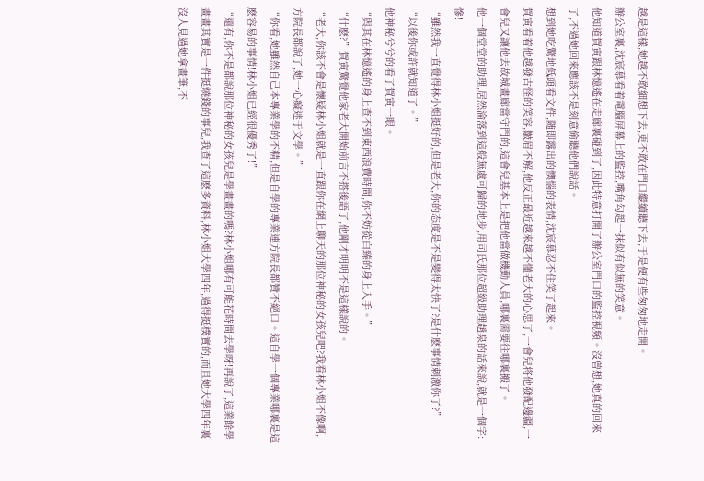越是這樣,她越不敢細想下去,更不敢在門口繼續聽下去,于是便有些匆匆地走開。
辦公室裏,沈宸慕看着電腦屏幕上的監控,嘴角勾起一抹似有似無的笑意。
他知道賀寅跟林憶遙在走廊裏碰到了,因此特意打開了辦公室門口的監控視頻。沒曾想,她真的回來了,不過她回來應該不是刻意偷聽他們說話。
想到她吃驚地低頭看文件,随即露出的懊惱的表情,沈宸慕忍不住笑了起來。
賀寅看着他越發古怪的笑容,皺眉不解,他反正最近越來越不懂老大的心思了,一會兒将他發配邊疆,一會兒又讓他去故城畫廊當守門的,這會兒基本上是把他當做機動人員,哪裏需要往哪裏搬了。
他一個堂堂的助理,居然淪落到這般無處可歸的地步,用司氏那位超級助理趙泉的話來說,就是一個字:慘!
“雖然我一直覺得林小姐挺好的,但是老大,你的态度是不是變得太快了?是什麽事情刺激你了?”
“以後你或許就知道了。”
他神秘兮兮的看了賀寅一眼。
“與其在林憶遙的身上查不到東西浪費時間,你不妨從白臻的身上入手。”
“什麽?”賀寅驚覺他家老大開始前言不搭後語了,他剛才明明不是這樣說的。
“老大,你該不會是懷疑林小姐就是一直跟你在網上聊天的那位神秘的女孩兒吧?我看林小姐不像啊,方院長都說了,她一心癡迷于文學。”
“你看,她雖然自己本專業學的不精,但是自學的專業連方院長都贊不絕口。這自學一個專業哪裏是這麽容易的事情!林小姐已經很優秀了!”
“還有,你不是都說那位神秘的女孩兒是學畫畫的嗎?林小姐哪有可能花時間去學呀!再說了,這業餘學畫畫其實是一件挺燒錢的事兒,我查了這麽多資料,林小姐大學四年,過得挺樸實的,而且她大學四年裏沒人見過她拿畫筆,不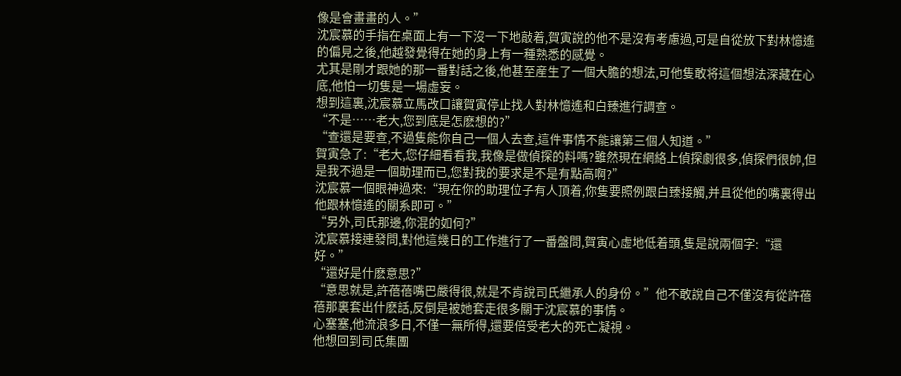像是會畫畫的人。”
沈宸慕的手指在桌面上有一下沒一下地敲着,賀寅說的他不是沒有考慮過,可是自從放下對林憶遙的偏見之後,他越發覺得在她的身上有一種熟悉的感覺。
尤其是剛才跟她的那一番對話之後,他甚至産生了一個大膽的想法,可他隻敢将這個想法深藏在心底,他怕一切隻是一場虛妄。
想到這裏,沈宸慕立馬改口讓賀寅停止找人對林憶遙和白臻進行調查。
“不是……老大,您到底是怎麽想的?”
“查還是要查,不過隻能你自己一個人去查,這件事情不能讓第三個人知道。”
賀寅急了:“老大,您仔細看看我,我像是做偵探的料嗎?雖然現在網絡上偵探劇很多,偵探們很帥,但是我不過是一個助理而已,您對我的要求是不是有點高啊?”
沈宸慕一個眼神過來:“現在你的助理位子有人頂着,你隻要照例跟白臻接觸,并且從他的嘴裏得出他跟林憶遙的關系即可。”
“另外,司氏那邊,你混的如何?”
沈宸慕接連發問,對他這幾日的工作進行了一番盤問,賀寅心虛地低着頭,隻是說兩個字:“還好。”
“還好是什麽意思?”
“意思就是,許蓓蓓嘴巴嚴得很,就是不肯說司氏繼承人的身份。”他不敢說自己不僅沒有從許蓓蓓那裏套出什麽話,反倒是被她套走很多關于沈宸慕的事情。
心塞塞,他流浪多日,不僅一無所得,還要倍受老大的死亡凝視。
他想回到司氏集團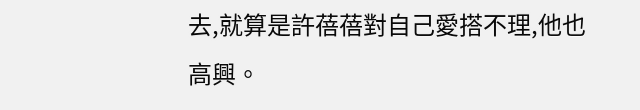去,就算是許蓓蓓對自己愛搭不理,他也高興。